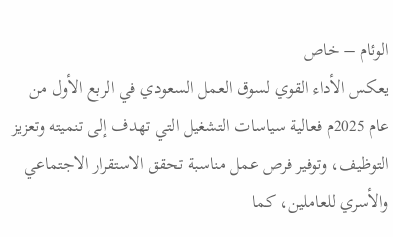الوئام – خاص
يعكس الأداء القوي لسوق العمل السعودي في الربع الأول من عام 2025م فعالية سياسات التشغيل التي تهدف إلى تنميته وتعزيز التوظيف، وتوفير فرص عمل مناسبة تحقق الاستقرار الاجتماعي والأسري للعاملين، كما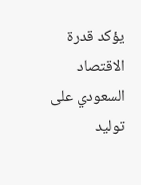يؤكد قدرة الاقتصاد السعودي على توليد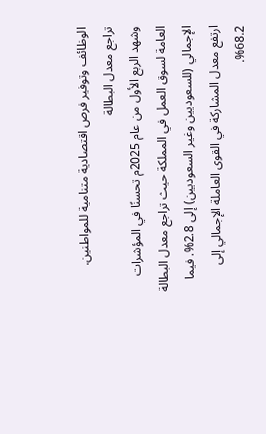الوظائف وتوفير فرص اقتصادية متنامية للمواطنين.
تراجع معدل البطالة
وشهد الربع الأول من عام 2025م تحسنًا في المؤشرات العامة لسوق العمل في المملكة حيث تراجع معدل البطالة الإجمالي (للسعوديين وغير السعوديين) إلى 2.8%. فيما ارتفع معدل المشاركة في القوى العاملة الإجمالي إلى 68.2%.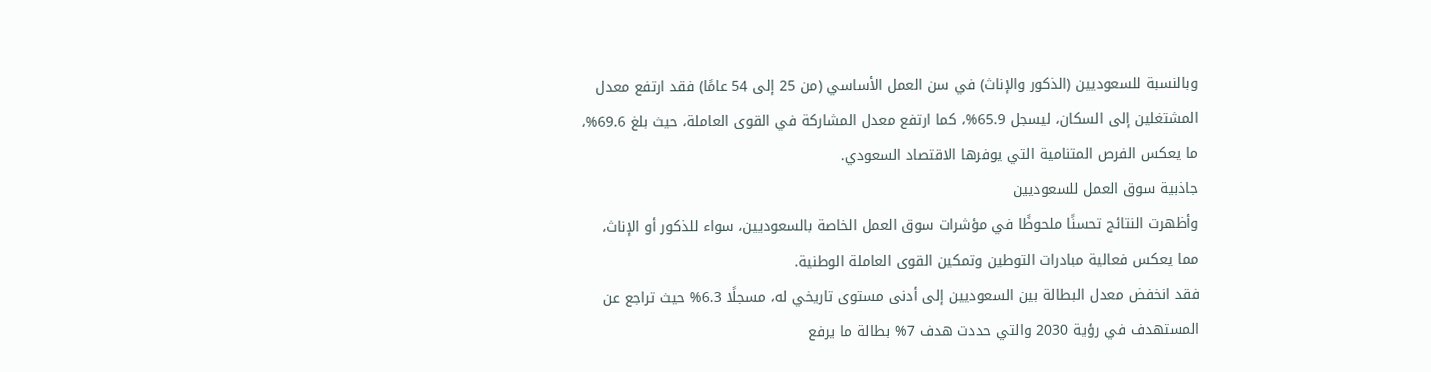وبالنسبة للسعوديين (الذكور والإناث) في سن العمل الأساسي (من 25 إلى 54 عامًا) فقد ارتفع معدل المشتغلين إلى السكان، ليسجل 65.9%، كما ارتفع معدل المشاركة في القوى العاملة، حيث بلغ 69.6%، ما يعكس الفرص المتنامية التي يوفرها الاقتصاد السعودي.
جاذبية سوق العمل للسعوديين
وأظهرت النتائج تحسنًا ملحوظًا في مؤشرات سوق العمل الخاصة بالسعوديين، سواء للذكور أو الإناث، مما يعكس فعالية مبادرات التوطين وتمكين القوى العاملة الوطنية.
فقد انخفض معدل البطالة بين السعوديين إلى أدنى مستوى تاريخي له، مسجلًا 6.3% حيث تراجع عن المستهدف في رؤية 2030 والتي حددت هدف 7% بطالة ما يرفع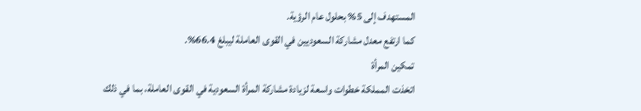المستهدف إلى 5% بحلول عام الرؤية.
كما ارتفع معدل مشاركة السعوديين في القوى العاملة ليبلغ 66.4%.
تمكين المرأة
اتخذت المملكة خطوات واسعة لزيادة مشاركة المرأة السعودية في القوى العاملة، بما في ذلك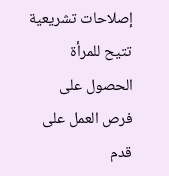إصلاحات تشريعية تتيح للمرأة الحصول على فرص العمل على قدم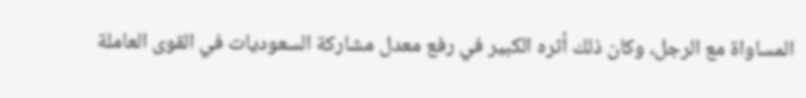المساواة مع الرجل، وكان ذلك أثره الكبير في رفع معدل مشاركة السعوديات في القوى العاملة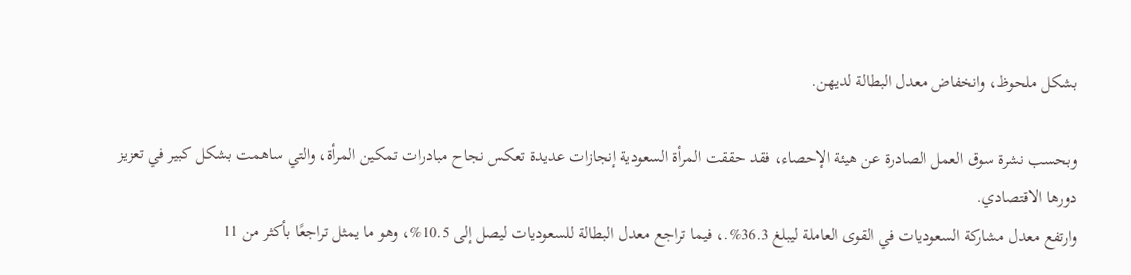بشكل ملحوظ، وانخفاض معدل البطالة لديهن.

وبحسب نشرة سوق العمل الصادرة عن هيئة الإحصاء، فقد حققت المرأة السعودية إنجازات عديدة تعكس نجاح مبادرات تمكين المرأة، والتي ساهمت بشكل كبير في تعزيز دورها الاقتصادي.
وارتفع معدل مشاركة السعوديات في القوى العاملة ليبلغ 36.3%.، فيما تراجع معدل البطالة للسعوديات ليصل إلى 10.5%، وهو ما يمثل تراجعًا بأكثر من 11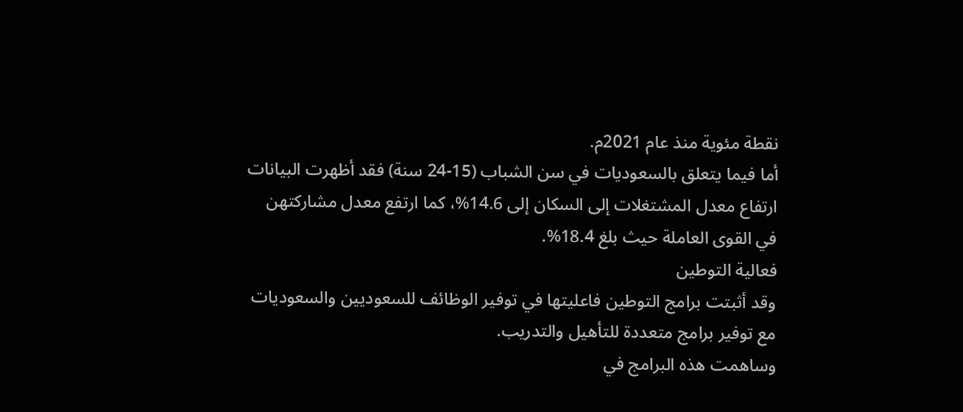نقطة مئوية منذ عام 2021م.
أما فيما يتعلق بالسعوديات في سن الشباب (15-24 سنة) فقد أظهرت البيانات ارتفاع معدل المشتغلات إلى السكان إلى 14.6%، كما ارتفع معدل مشاركتهن في القوى العاملة حيث بلغ 18.4%.
فعالية التوطين
وقد أثبتت برامج التوطين فاعليتها في توفير الوظائف للسعوديين والسعوديات مع توفير برامج متعددة للتأهيل والتدريب.
وساهمت هذه البرامج في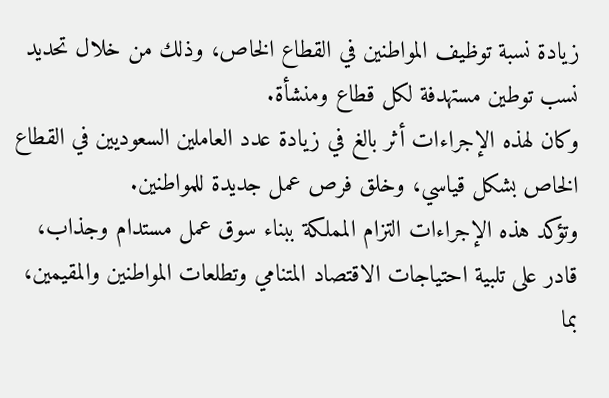زيادة نسبة توظيف المواطنين في القطاع الخاص، وذلك من خلال تحديد نسب توطين مستهدفة لكل قطاع ومنشأة.
وكان لهذه الإجراءات أثر بالغ في زيادة عدد العاملين السعوديين في القطاع الخاص بشكل قياسي، وخلق فرص عمل جديدة للمواطنين.
وتؤكد هذه الإجراءات التزام المملكة ببناء سوق عمل مستدام وجذاب، قادر على تلبية احتياجات الاقتصاد المتنامي وتطلعات المواطنين والمقيمين، بما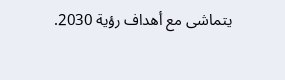يتماشى مع أهداف رؤية 2030.